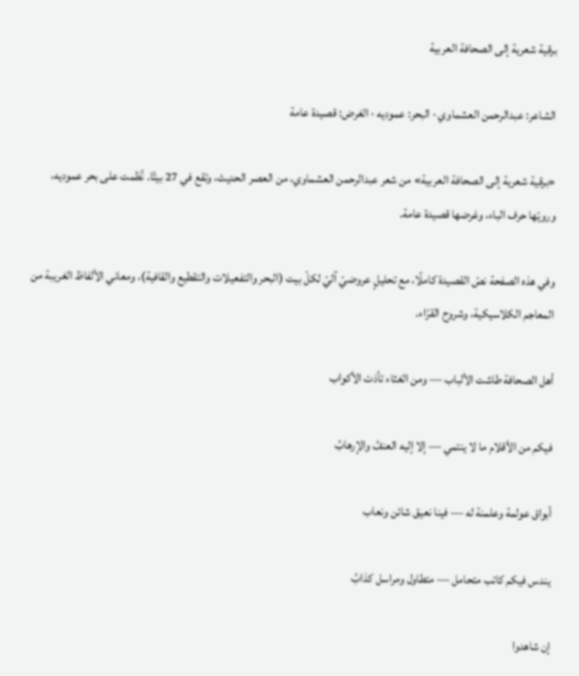برقية شعرية إلى الصحافة العربية

الشاعر: عبدالرحمن العشماوي · البحر: عموديه · الغرض: قصيدة عامة

«برقية شعرية إلى الصحافة العربية» من شعر عبدالرحمن العشماوي، من العصر الحديث، وتقع في 27 بيتًا. نُظمت على بحر عموديه، ورويّها حرف الباء، وغرضها قصيدة عامة.

وفي هذه الصفحة نصّ القصيدة كاملًا، مع تحليلٍ عروضيّ آليّ لكلّ بيت (البحر والتفعيلات والتقطيع والقافية)، ومعاني الألفاظ الغريبة من المعاجم الكلاسيكية، وشروح القرّاء.

أهل الصحافة طاشت الألباب — ومن الغثاء تأذت الأكواب

فيكم من الأقلام ما لا ينتمي — إلا إليه العنفُ والإرهابُ

أبواق عولمة وعلمنة له — فينا نعيق شائن ونعاب

يندس فيكم كاتب متحامل — متطاول ومراسل كذابُ

إن شاهدوا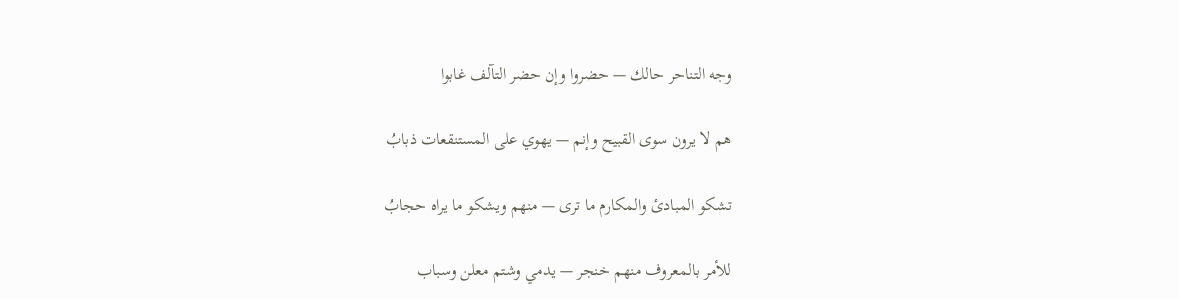وجه التناحر حالك — حضروا وإن حضر التآلف غابوا

هم لا يرون سوى القبيح وإنم — يهوي على المستنقعات ذبابُ

تشكو المبادئ والمكارم ما ترى — منهم ويشكو ما يراه حجابُ

للأمر بالمعروف منهم خنجر — يدمي وشتم معلن وسباب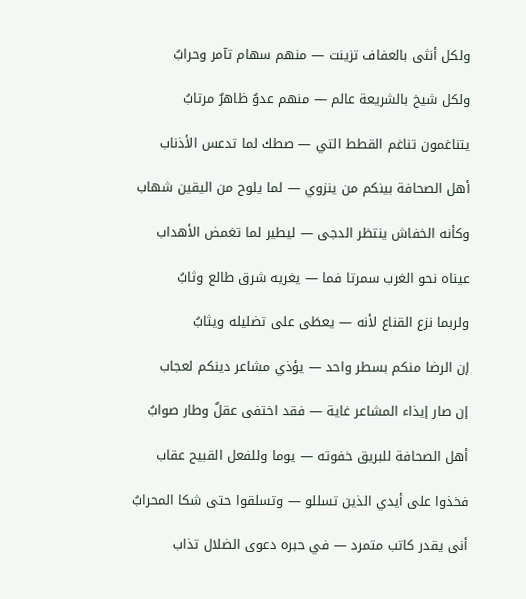ولكل أنثى بالعفاف تزينت — منهم سهام تآمر وحرابُ

ولكل شيخ بالشريعة عالم — منهم عدوٌ ظاهرٌ مرتابُ

يتناغمون تناغم القطط التي — صطك لما تدعس الأذناب

أهل الصحافة بينكم من ينزوي — لما يلوح من اليقين شهاب

وكأنه الخفاش ينتظر الدجى — ليطير لما تغمض الأهداب

عيناه نحو الغرب سمرتا فما — يغريه شرق طالع وثابُ

ولربما نزع القناع لأنه — يعطَى على تضليله ويثابُ

إن الرضا منكم بسطر واحد — يؤذي مشاعر دينكم لعجاب

إن صار إيذاء المشاعر غاية — فقد اختفى عقلٌ وطار صوابُ

أهل الصحافة للبريق خفوته — يوما وللفعل القبيح عقاب

فخذوا على أيدي الذين تسللو — وتسلقوا حتى شكا المحرابُ

أنى يقدر كاتب متمرد — في حبره دعوى الضلال تذاب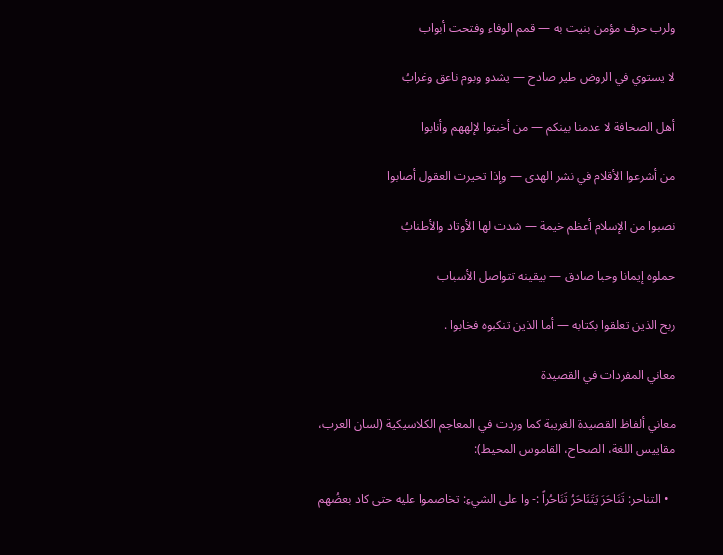ولرب حرف مؤمن بنيت به — قمم الوفاء وفتحت أبواب

لا يستوي في الروض طير صادح — يشدو وبوم ناعق وغرابُ

أهل الصحافة لا عدمنا بينكم — من أخبتوا لإلههم وأنابوا

من أشرعوا الأقلام في نشر الهدى — وإذا تحيرت العقول أصابوا

نصبوا من الإسلام أعظم خيمة — شدت لها الأوتاد والأطنابُ

حملوه إيمانا وحبا صادق — بيقينه تتواصل الأسباب

ربح الذين تعلقوا بكتابه — أما الذين تنكبوه فخابوا .

معاني المفردات في القصيدة

معاني ألفاظ القصيدة الغريبة كما وردت في المعاجم الكلاسيكية (لسان العرب، مقاييس اللغة، الصحاح، القاموس المحيط):

  • التناحر: تَنَاحَرَ يَتَنَاحَرُ تَنَاحُراً :- وا على الشيءِ: تخاصموا عليه حتى كاد بعضُهم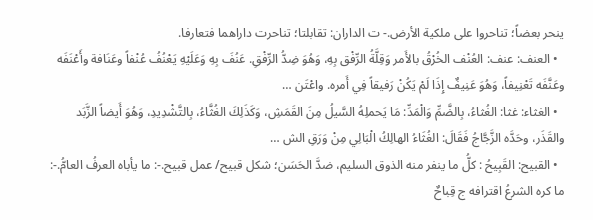ينحر بعضاً؛ تناحروا على ملكية الأرض.- ت الداران: تقابلتا؛ تناحرت داراهما فتعارفا.
  • العنف: عنف: العُنْف الخُرْقُ بالأَمر وَقِلَّةُ الرِّفْق بِهِ، وَهُوَ ضِدُّ الرِّفْقِ. عَنُفَ بِهِ وَعَلَيْهِ يَعْنُفُ عُنْفاً وعَنَافة وأَعْنَفَه وعَنَّفَه تَعْنِيفاً، وَهُوَ عَنِيفٌ إِذَا لَمْ يَكُنْ رَفيقاً فِي أَمره. واعْتَن …
  • الغثاء: غثا: الغُثاءُ، بِالضَّمِّ وَالْمَدِّ: مَا يَحملِهُ السَّيلُ مِنَ القَمَشِ، وَكَذَلِكَ الغُثَّاءُ، بِالتَّشْدِيدِ، وَهُوَ أَيضاً الزَّبَد والقَذَر، وحَدَّه الزَّجَّاجُ فَقَالَ: الغُثَاءُ الهالِكُ الْبَالِي مِنْ وَرَقِ الش …
  • القبيح: القَبِيحُ : كلُّ ما ينفر منه الذوق السليم، ضدَّ الحَسَن؛ شكل قبيح/ عمل قبيح.-: ما يأباه العرفُ العامُّ.-: ما كره الشرعُ اقترافه ج قِباحٌ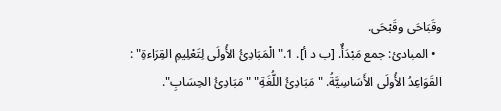وقَبَاحَى وقَبْحَى.
  • المبادئ: جمع مَبْدَأٌ. [ب د أ]. 1."الْمَبَادِئُ الأُولَى لِتَعْلِيمِ القِرَاءةِ" : القَوَاعِدُ الأُولَى الأَسَاسِيَّةُ. "مَبَادِئُ اللُّغَةِ" "مَبَادِئُ الحِسَابِ".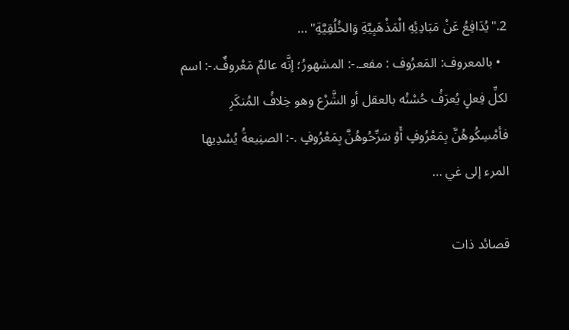2."يُدَافِعُ عَنْ مَبَادِئِهِ الْمَذْهَبِيَّةِ وَالخُلُقِيَّةِ" …
  • بالمعروف: المَعرُوف : مفعـ.-: المشهورُ؛ إنَّه عالمٌ مَعْروفٌ.-: اسم لكلِّ فِعلٍ يُعرَفُ حُسْنُه بالعقل أو الشَّرْع وهو خِلافُ المُنكَرِ فأمْسِكُوهُنَّ بِمَعْرُوفٍ أَوْ سَرِّحُوهُنَّ بِمَعْرُوفٍ .-: الصنِيعةُ يُسْدِيها المرء إلى غي …

قصائد ذات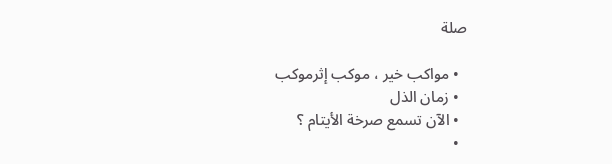صلة

  • مواكب خير ، موكب إثرموكب
  • زمان الذل
  • الآن تسمع صرخة الأيتام ؟
  •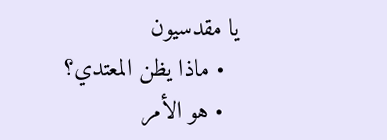يا مقدسيون
  • ماذا يظن المعتدي؟
  • هو الأمر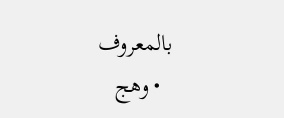بالمعروف
  • وهج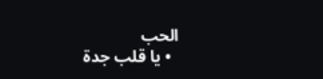الحب
  • يا قلب جدة